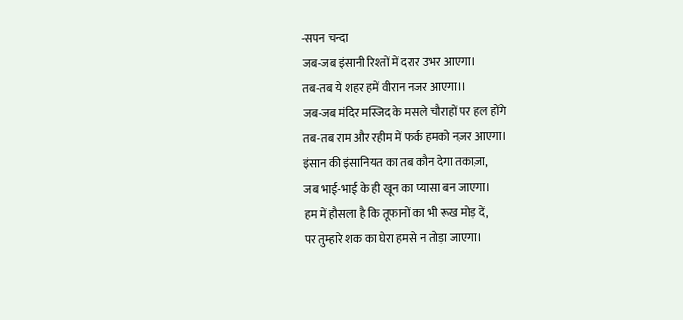-सपन चन्दा
जब-जब इंसानी रिश्तों में दरार उभर आएगा।
तब-तब ये शहर हमें वीरान नजर आएगा।।
जब-जब मंदिर मस्जिद के मसले चौराहों पर हल होंगे
तब-तब राम और रहीम में फर्क हमको नज़र आएगा।
इंसान की इंसानियत का तब कौन देगा तकाज़ा,
जब भाई-भाई के ही खून का प्यासा बन जाएगा।
हम में हौसला है कि तूफानों का भी रूख मोड़ दें,
पर तुम्हारे शक का घेरा हमसे न तोड़ा जाएगा।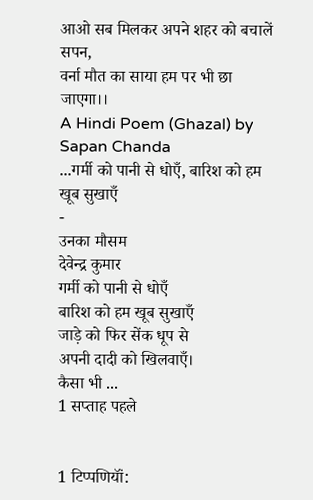आओ सब मिलकर अपने शहर को बचालें सपन,
वर्ना मौत का साया हम पर भी छा जाएगा।।
A Hindi Poem (Ghazal) by Sapan Chanda
...गर्मी को पानी से धोएँ, बारिश को हम खूब सुखाएँ
-
उनका मौसम
देवेन्द्र कुमार
गर्मी को पानी से धोएँ
बारिश को हम खूब सुखाएँ
जाड़े को फिर सेंक धूप से
अपनी दादी को खिलवाएँ।
कैसा भी ...
1 सप्ताह पहले


1 टिप्पणियॉं: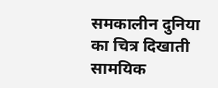समकालीन दुनिया का चित्र दिखाती सामयिक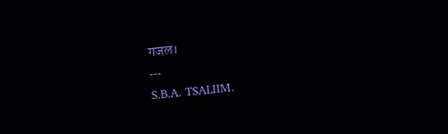गजल।
---
S.B.A. TSALIIM.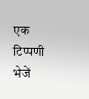एक टिप्पणी भेजें